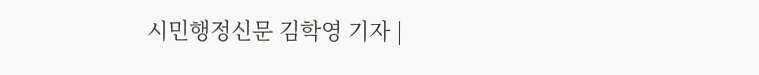시민행정신문 김학영 기자 |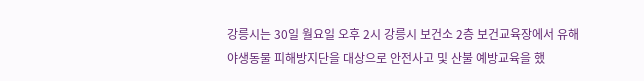강릉시는 30일 월요일 오후 2시 강릉시 보건소 2층 보건교육장에서 유해야생동물 피해방지단을 대상으로 안전사고 및 산불 예방교육을 했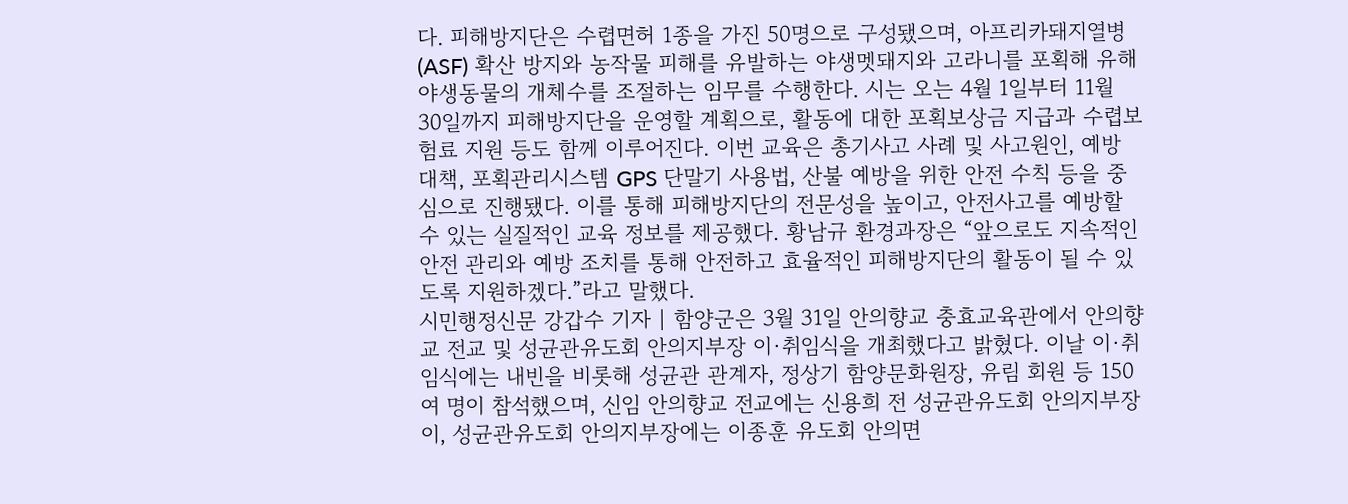다. 피해방지단은 수렵면허 1종을 가진 50명으로 구성됐으며, 아프리카돼지열병(ASF) 확산 방지와 농작물 피해를 유발하는 야생멧돼지와 고라니를 포획해 유해야생동물의 개체수를 조절하는 임무를 수행한다. 시는 오는 4월 1일부터 11월 30일까지 피해방지단을 운영할 계획으로, 활동에 대한 포획보상금 지급과 수렵보험료 지원 등도 함께 이루어진다. 이번 교육은 총기사고 사례 및 사고원인, 예방 대책, 포획관리시스템 GPS 단말기 사용법, 산불 예방을 위한 안전 수칙 등을 중심으로 진행됐다. 이를 통해 피해방지단의 전문성을 높이고, 안전사고를 예방할 수 있는 실질적인 교육 정보를 제공했다. 황남규 환경과장은 “앞으로도 지속적인 안전 관리와 예방 조치를 통해 안전하고 효율적인 피해방지단의 활동이 될 수 있도록 지원하겠다.”라고 말했다.
시민행정신문 강갑수 기자 | 함양군은 3월 31일 안의향교 충효교육관에서 안의향교 전교 및 성균관유도회 안의지부장 이·취임식을 개최했다고 밝혔다. 이날 이·취임식에는 내빈을 비롯해 성균관 관계자, 정상기 함양문화원장, 유림 회원 등 150여 명이 참석했으며, 신임 안의향교 전교에는 신용희 전 성균관유도회 안의지부장이, 성균관유도회 안의지부장에는 이종훈 유도회 안의면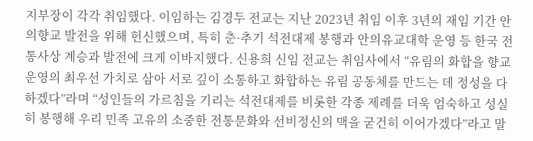지부장이 각각 취임했다. 이임하는 김경두 전교는 지난 2023년 취임 이후 3년의 재임 기간 안의향교 발전을 위해 헌신했으며, 특히 춘·추기 석전대제 봉행과 안의유교대학 운영 등 한국 전통사상 계승과 발전에 크게 이바지했다. 신용희 신임 전교는 취임사에서 “유림의 화합을 향교 운영의 최우선 가치로 삼아 서로 깊이 소통하고 화합하는 유림 공동체를 만드는 데 정성을 다하겠다”라며 “성인들의 가르침을 기리는 석전대제를 비롯한 각종 제례를 더욱 엄숙하고 성실히 봉행해 우리 민족 고유의 소중한 전통문화와 선비정신의 맥을 굳건히 이어가겠다”라고 말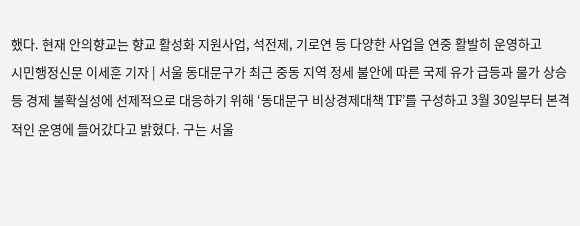했다. 현재 안의향교는 향교 활성화 지원사업, 석전제, 기로연 등 다양한 사업을 연중 활발히 운영하고
시민행정신문 이세훈 기자 | 서울 동대문구가 최근 중동 지역 정세 불안에 따른 국제 유가 급등과 물가 상승 등 경제 불확실성에 선제적으로 대응하기 위해 ‘동대문구 비상경제대책 TF’를 구성하고 3월 30일부터 본격적인 운영에 들어갔다고 밝혔다. 구는 서울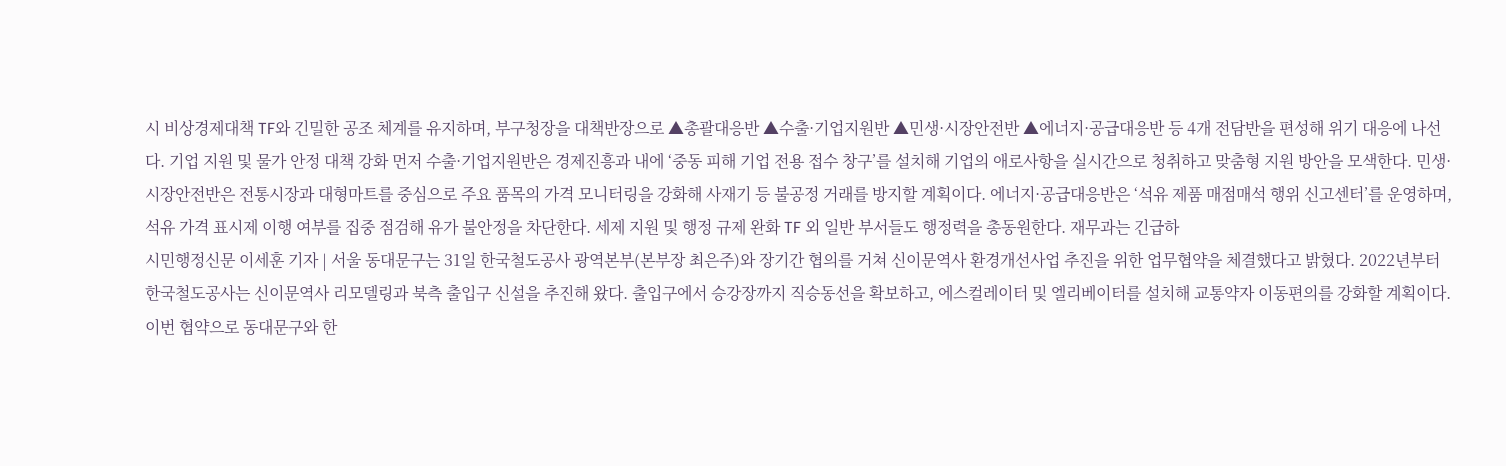시 비상경제대책 TF와 긴밀한 공조 체계를 유지하며, 부구청장을 대책반장으로 ▲총괄대응반 ▲수출·기업지원반 ▲민생·시장안전반 ▲에너지·공급대응반 등 4개 전담반을 편성해 위기 대응에 나선다. 기업 지원 및 물가 안정 대책 강화 먼저 수출·기업지원반은 경제진흥과 내에 ‘중동 피해 기업 전용 접수 창구’를 설치해 기업의 애로사항을 실시간으로 청취하고 맞춤형 지원 방안을 모색한다. 민생·시장안전반은 전통시장과 대형마트를 중심으로 주요 품목의 가격 모니터링을 강화해 사재기 등 불공정 거래를 방지할 계획이다. 에너지·공급대응반은 ‘석유 제품 매점매석 행위 신고센터’를 운영하며, 석유 가격 표시제 이행 여부를 집중 점검해 유가 불안정을 차단한다. 세제 지원 및 행정 규제 완화 TF 외 일반 부서들도 행정력을 총동원한다. 재무과는 긴급하
시민행정신문 이세훈 기자 | 서울 동대문구는 31일 한국철도공사 광역본부(본부장 최은주)와 장기간 협의를 거쳐 신이문역사 환경개선사업 추진을 위한 업무협약을 체결했다고 밝혔다. 2022년부터 한국철도공사는 신이문역사 리모델링과 북측 출입구 신설을 추진해 왔다. 출입구에서 승강장까지 직승동선을 확보하고, 에스컬레이터 및 엘리베이터를 설치해 교통약자 이동편의를 강화할 계획이다. 이번 협약으로 동대문구와 한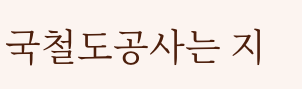국철도공사는 지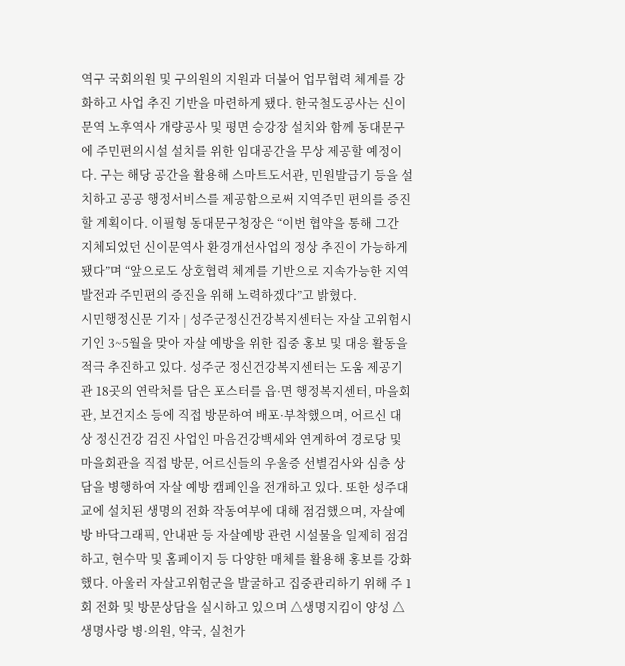역구 국회의원 및 구의원의 지원과 더불어 업무협력 체계를 강화하고 사업 추진 기반을 마련하게 됐다. 한국철도공사는 신이문역 노후역사 개량공사 및 평면 승강장 설치와 함께 동대문구에 주민편의시설 설치를 위한 임대공간을 무상 제공할 예정이다. 구는 해당 공간을 활용해 스마트도서관, 민원발급기 등을 설치하고 공공 행정서비스를 제공함으로써 지역주민 편의를 증진할 계획이다. 이필형 동대문구청장은 “이번 협약을 통해 그간 지체되었던 신이문역사 환경개선사업의 정상 추진이 가능하게 됐다”며 “앞으로도 상호협력 체계를 기반으로 지속가능한 지역발전과 주민편의 증진을 위해 노력하겠다”고 밝혔다.
시민행정신문 기자 | 성주군정신건강복지센터는 자살 고위험시기인 3~5월을 맞아 자살 예방을 위한 집중 홍보 및 대응 활동을 적극 추진하고 있다. 성주군 정신건강복지센터는 도움 제공기관 18곳의 연락처를 담은 포스터를 읍·면 행정복지센터, 마을회관, 보건지소 등에 직접 방문하여 배포·부착했으며, 어르신 대상 정신건강 검진 사업인 마음건강백세와 연계하여 경로당 및 마을회관을 직접 방문, 어르신들의 우울증 선별검사와 심층 상담을 병행하여 자살 예방 캠페인을 전개하고 있다. 또한 성주대교에 설치된 생명의 전화 작동여부에 대해 점검했으며, 자살예방 바닥그래픽, 안내판 등 자살예방 관련 시설물을 일제히 점검하고, 현수막 및 홈페이지 등 다양한 매체를 활용해 홍보를 강화했다. 아울러 자살고위험군을 발굴하고 집중관리하기 위해 주 1회 전화 및 방문상담을 실시하고 있으며 △생명지킴이 양성 △생명사랑 병·의원, 약국, 실천가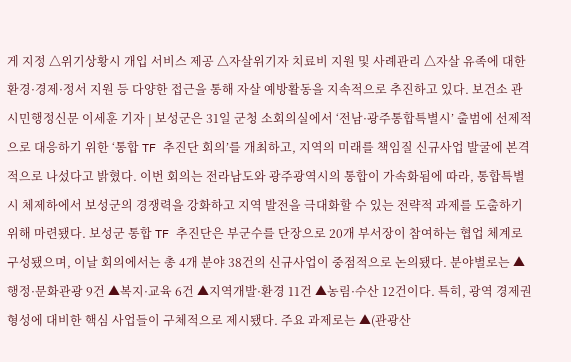게 지정 △위기상황시 개입 서비스 제공 △자살위기자 치료비 지원 및 사례관리 △자살 유족에 대한 환경·경제·정서 지원 등 다양한 접근을 통해 자살 예방활동을 지속적으로 추진하고 있다. 보건소 관
시민행정신문 이세훈 기자 | 보성군은 31일 군청 소회의실에서 ‘전남·광주통합특별시’ 출범에 선제적으로 대응하기 위한 ‘통합 TF 추진단 회의’를 개최하고, 지역의 미래를 책임질 신규사업 발굴에 본격적으로 나섰다고 밝혔다. 이번 회의는 전라남도와 광주광역시의 통합이 가속화됨에 따라, 통합특별시 체제하에서 보성군의 경쟁력을 강화하고 지역 발전을 극대화할 수 있는 전략적 과제를 도출하기 위해 마련됐다. 보성군 통합 TF 추진단은 부군수를 단장으로 20개 부서장이 참여하는 협업 체계로 구성됐으며, 이날 회의에서는 총 4개 분야 38건의 신규사업이 중점적으로 논의됐다. 분야별로는 ▲행정·문화관광 9건 ▲복지·교육 6건 ▲지역개발·환경 11건 ▲농림·수산 12건이다. 특히, 광역 경제권 형성에 대비한 핵심 사업들이 구체적으로 제시됐다. 주요 과제로는 ▲(관광산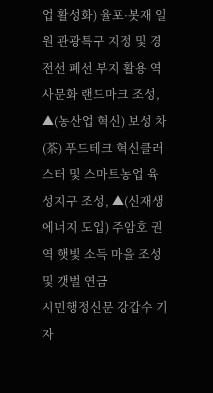업 활성화) 율포·봇재 일원 관광특구 지정 및 경전선 폐선 부지 활용 역사문화 랜드마크 조성, ▲(농산업 혁신) 보성 차(茶) 푸드테크 혁신클러스터 및 스마트농업 육성지구 조성, ▲(신재생에너지 도입) 주암호 권역 햇빛 소득 마을 조성 및 갯벌 연금
시민행정신문 강갑수 기자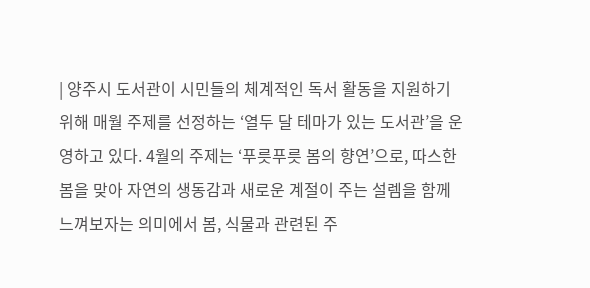| 양주시 도서관이 시민들의 체계적인 독서 활동을 지원하기 위해 매월 주제를 선정하는 ‘열두 달 테마가 있는 도서관’을 운영하고 있다. 4월의 주제는 ‘푸릇푸릇 봄의 향연’으로, 따스한 봄을 맞아 자연의 생동감과 새로운 계절이 주는 설렘을 함께 느껴보자는 의미에서 봄, 식물과 관련된 주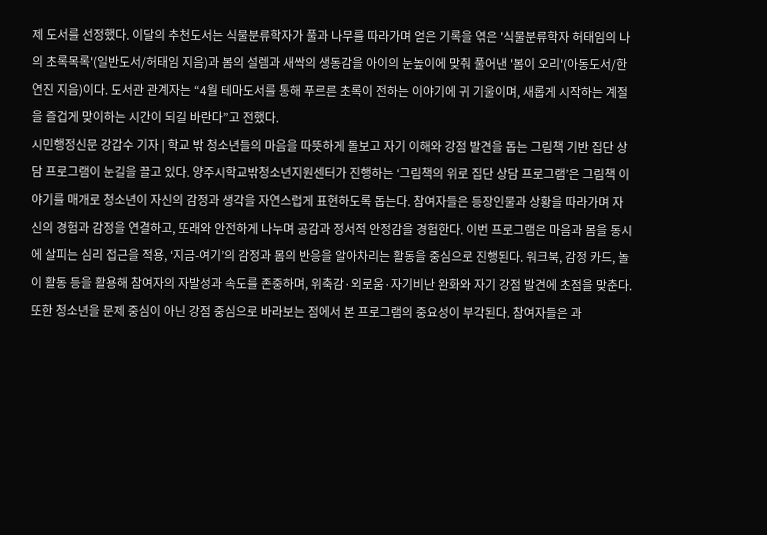제 도서를 선정했다. 이달의 추천도서는 식물분류학자가 풀과 나무를 따라가며 얻은 기록을 엮은 '식물분류학자 허태임의 나의 초록목록'(일반도서/허태임 지음)과 봄의 설렘과 새싹의 생동감을 아이의 눈높이에 맞춰 풀어낸 '봄이 오리'(아동도서/한연진 지음)이다. 도서관 관계자는 “4월 테마도서를 통해 푸르른 초록이 전하는 이야기에 귀 기울이며, 새롭게 시작하는 계절을 즐겁게 맞이하는 시간이 되길 바란다”고 전했다.
시민행정신문 강갑수 기자 | 학교 밖 청소년들의 마음을 따뜻하게 돌보고 자기 이해와 강점 발견을 돕는 그림책 기반 집단 상담 프로그램이 눈길을 끌고 있다. 양주시학교밖청소년지원센터가 진행하는 ‘그림책의 위로 집단 상담 프로그램’은 그림책 이야기를 매개로 청소년이 자신의 감정과 생각을 자연스럽게 표현하도록 돕는다. 참여자들은 등장인물과 상황을 따라가며 자신의 경험과 감정을 연결하고, 또래와 안전하게 나누며 공감과 정서적 안정감을 경험한다. 이번 프로그램은 마음과 몸을 동시에 살피는 심리 접근을 적용, ‘지금-여기’의 감정과 몸의 반응을 알아차리는 활동을 중심으로 진행된다. 워크북, 감정 카드, 놀이 활동 등을 활용해 참여자의 자발성과 속도를 존중하며, 위축감·외로움·자기비난 완화와 자기 강점 발견에 초점을 맞춘다. 또한 청소년을 문제 중심이 아닌 강점 중심으로 바라보는 점에서 본 프로그램의 중요성이 부각된다. 참여자들은 과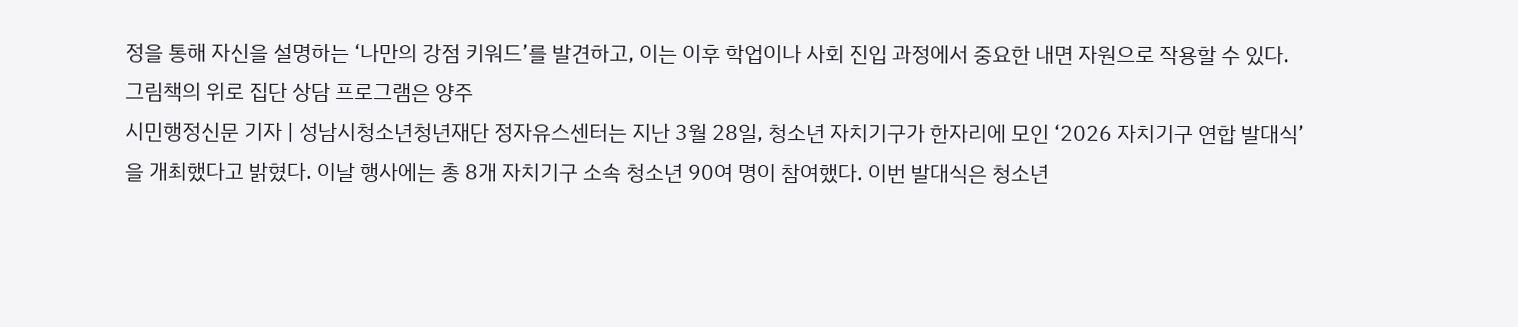정을 통해 자신을 설명하는 ‘나만의 강점 키워드’를 발견하고, 이는 이후 학업이나 사회 진입 과정에서 중요한 내면 자원으로 작용할 수 있다. 그림책의 위로 집단 상담 프로그램은 양주
시민행정신문 기자 | 성남시청소년청년재단 정자유스센터는 지난 3월 28일, 청소년 자치기구가 한자리에 모인 ‘2026 자치기구 연합 발대식’을 개최했다고 밝혔다. 이날 행사에는 총 8개 자치기구 소속 청소년 90여 명이 참여했다. 이번 발대식은 청소년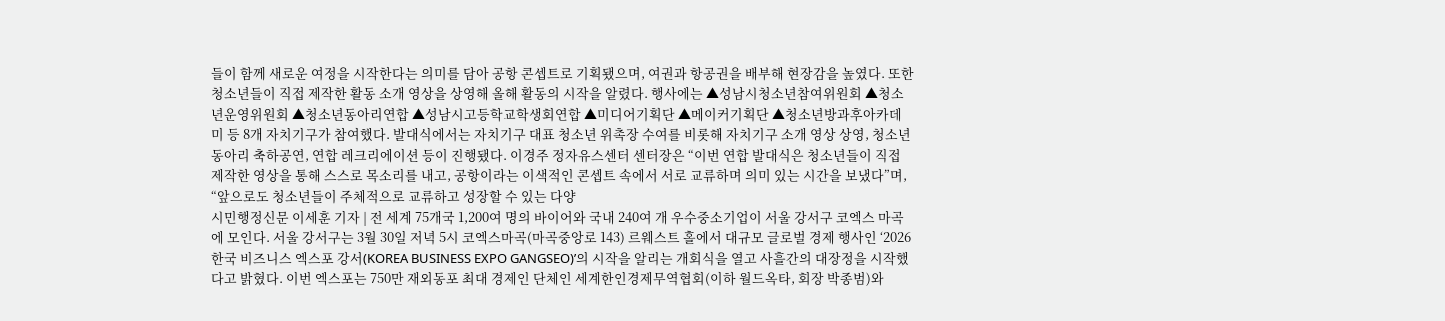들이 함께 새로운 여정을 시작한다는 의미를 담아 공항 콘셉트로 기획됐으며, 여권과 항공권을 배부해 현장감을 높였다. 또한 청소년들이 직접 제작한 활동 소개 영상을 상영해 올해 활동의 시작을 알렸다. 행사에는 ▲성남시청소년참여위원회 ▲청소년운영위원회 ▲청소년동아리연합 ▲성남시고등학교학생회연합 ▲미디어기획단 ▲메이커기획단 ▲청소년방과후아카데미 등 8개 자치기구가 참여했다. 발대식에서는 자치기구 대표 청소년 위촉장 수여를 비롯해 자치기구 소개 영상 상영, 청소년동아리 축하공연, 연합 레크리에이션 등이 진행됐다. 이경주 정자유스센터 센터장은 “이번 연합 발대식은 청소년들이 직접 제작한 영상을 통해 스스로 목소리를 내고, 공항이라는 이색적인 콘셉트 속에서 서로 교류하며 의미 있는 시간을 보냈다”며, “앞으로도 청소년들이 주체적으로 교류하고 성장할 수 있는 다양
시민행정신문 이세훈 기자 | 전 세계 75개국 1,200여 명의 바이어와 국내 240여 개 우수중소기업이 서울 강서구 코엑스 마곡에 모인다. 서울 강서구는 3월 30일 저녁 5시 코엑스마곡(마곡중앙로 143) 르웨스트 홀에서 대규모 글로벌 경제 행사인 ‘2026 한국 비즈니스 엑스포 강서(KOREA BUSINESS EXPO GANGSEO)’의 시작을 알리는 개회식을 열고 사흘간의 대장정을 시작했다고 밝혔다. 이번 엑스포는 750만 재외동포 최대 경제인 단체인 세계한인경제무역협회(이하 월드옥타, 회장 박종범)와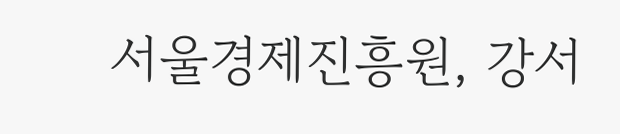서울경제진흥원, 강서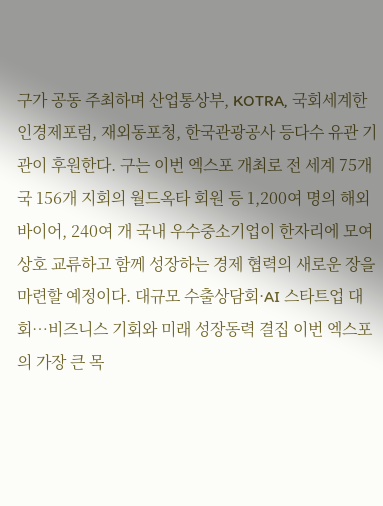구가 공동 주최하며 산업통상부, KOTRA, 국회세계한인경제포럼, 재외동포청, 한국관광공사 등다수 유관 기관이 후원한다. 구는 이번 엑스포 개최로 전 세계 75개국 156개 지회의 월드옥타 회원 등 1,200여 명의 해외 바이어, 240여 개 국내 우수중소기업이 한자리에 모여 상호 교류하고 함께 성장하는 경제 협력의 새로운 장을 마련할 예정이다. 대규모 수출상담회·AI 스타트업 대회…비즈니스 기회와 미래 성장동력 결집 이번 엑스포의 가장 큰 목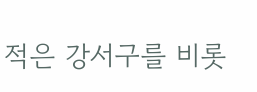적은 강서구를 비롯